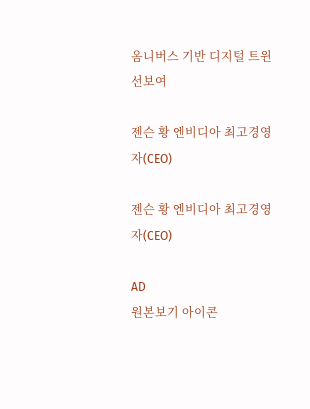옴니버스 기반 디지털 트윈 선보여

젠슨 황 엔비디아 최고경영자(CEO)

젠슨 황 엔비디아 최고경영자(CEO)

AD
원본보기 아이콘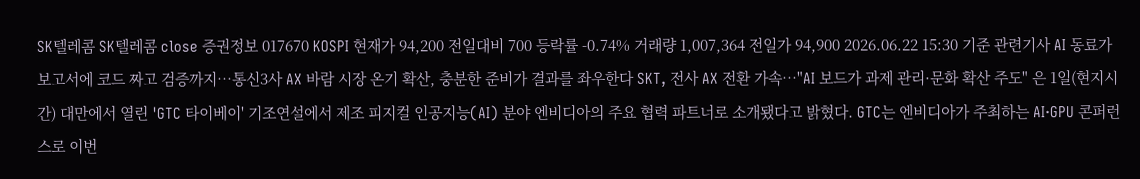SK텔레콤 SK텔레콤 close 증권정보 017670 KOSPI 현재가 94,200 전일대비 700 등락률 -0.74% 거래량 1,007,364 전일가 94,900 2026.06.22 15:30 기준 관련기사 AI 동료가 보고서에 코드 짜고 검증까지…통신3사 AX 바람 시장 온기 확산, 충분한 준비가 결과를 좌우한다 SKT, 전사 AX 전환 가속…"AI 보드가 과제 관리·문화 확산 주도" 은 1일(현지시간) 대만에서 열린 'GTC 타이베이' 기조연설에서 제조 피지컬 인공지능(AI) 분야 엔비디아의 주요 협력 파트너로 소개됐다고 밝혔다. GTC는 엔비디아가 주최하는 AI·GPU 콘퍼런스로 이번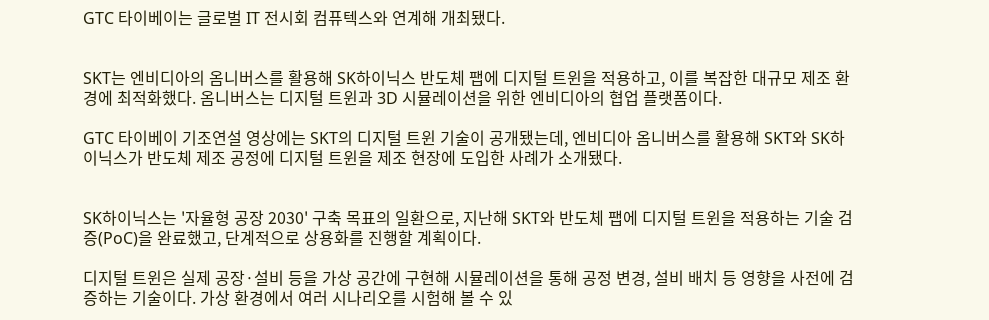GTC 타이베이는 글로벌 IT 전시회 컴퓨텍스와 연계해 개최됐다.


SKT는 엔비디아의 옴니버스를 활용해 SK하이닉스 반도체 팹에 디지털 트윈을 적용하고, 이를 복잡한 대규모 제조 환경에 최적화했다. 옴니버스는 디지털 트윈과 3D 시뮬레이션을 위한 엔비디아의 협업 플랫폼이다.

GTC 타이베이 기조연설 영상에는 SKT의 디지털 트윈 기술이 공개됐는데, 엔비디아 옴니버스를 활용해 SKT와 SK하이닉스가 반도체 제조 공정에 디지털 트윈을 제조 현장에 도입한 사례가 소개됐다.


SK하이닉스는 '자율형 공장 2030' 구축 목표의 일환으로, 지난해 SKT와 반도체 팹에 디지털 트윈을 적용하는 기술 검증(PoC)을 완료했고, 단계적으로 상용화를 진행할 계획이다.

디지털 트윈은 실제 공장·설비 등을 가상 공간에 구현해 시뮬레이션을 통해 공정 변경, 설비 배치 등 영향을 사전에 검증하는 기술이다. 가상 환경에서 여러 시나리오를 시험해 볼 수 있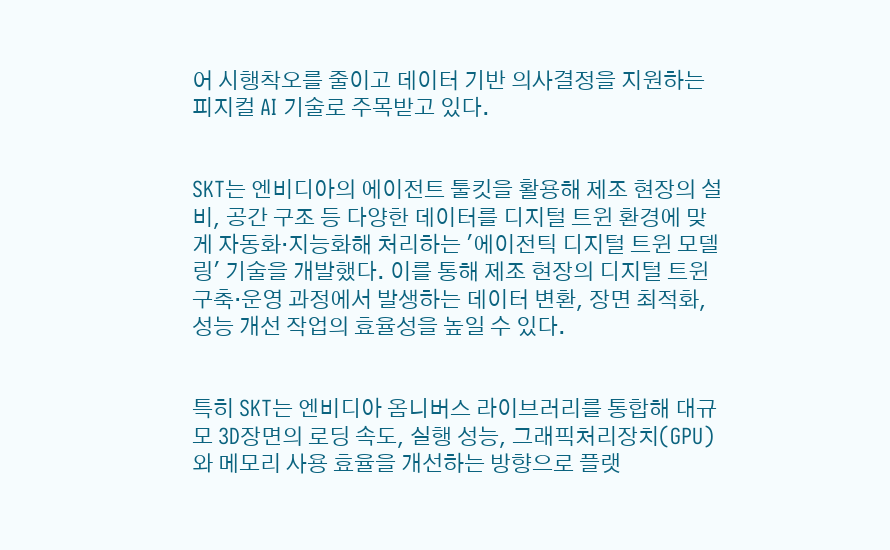어 시행착오를 줄이고 데이터 기반 의사결정을 지원하는 피지컬 AI 기술로 주목받고 있다.


SKT는 엔비디아의 에이전트 툴킷을 활용해 제조 현장의 설비, 공간 구조 등 다양한 데이터를 디지털 트윈 환경에 맞게 자동화·지능화해 처리하는 '에이전틱 디지털 트윈 모델링' 기술을 개발했다. 이를 통해 제조 현장의 디지털 트윈 구축·운영 과정에서 발생하는 데이터 변환, 장면 최적화, 성능 개선 작업의 효율성을 높일 수 있다.


특히 SKT는 엔비디아 옴니버스 라이브러리를 통합해 대규모 3D장면의 로딩 속도, 실행 성능, 그래픽처리장치(GPU)와 메모리 사용 효율을 개선하는 방향으로 플랫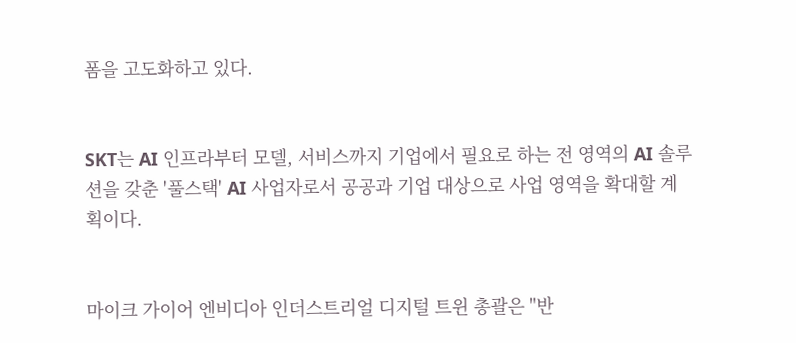폼을 고도화하고 있다.


SKT는 AI 인프라부터 모델, 서비스까지 기업에서 필요로 하는 전 영역의 AI 솔루션을 갖춘 '풀스택' AI 사업자로서 공공과 기업 대상으로 사업 영역을 확대할 계획이다.


마이크 가이어 엔비디아 인더스트리얼 디지털 트윈 총괄은 "반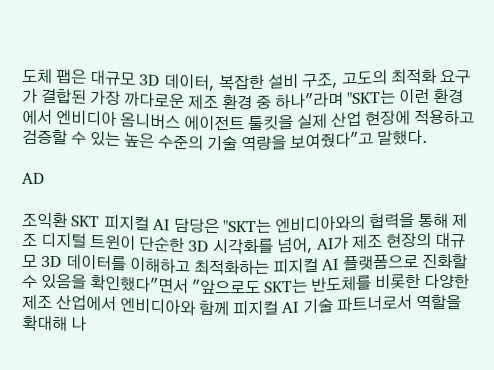도체 팹은 대규모 3D 데이터, 복잡한 설비 구조, 고도의 최적화 요구가 결합된 가장 까다로운 제조 환경 중 하나"라며 "SKT는 이런 환경에서 엔비디아 옴니버스 에이전트 툴킷을 실제 산업 현장에 적용하고 검증할 수 있는 높은 수준의 기술 역량을 보여줬다"고 말했다.

AD

조익환 SKT 피지컬 AI 담당은 "SKT는 엔비디아와의 협력을 통해 제조 디지털 트윈이 단순한 3D 시각화를 넘어, AI가 제조 현장의 대규모 3D 데이터를 이해하고 최적화하는 피지컬 AI 플랫폼으로 진화할 수 있음을 확인했다"면서 "앞으로도 SKT는 반도체를 비롯한 다양한 제조 산업에서 엔비디아와 함께 피지컬 AI 기술 파트너로서 역할을 확대해 나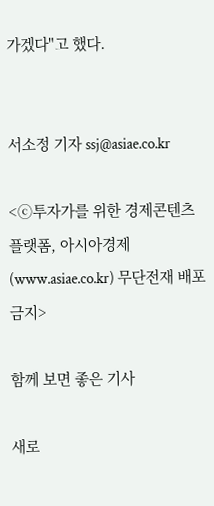가겠다"고 했다.


서소정 기자 ssj@asiae.co.kr

<ⓒ투자가를 위한 경제콘텐츠 플랫폼, 아시아경제(www.asiae.co.kr) 무단전재 배포금지>

함께 보면 좋은 기사

새로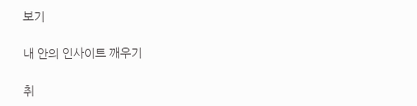보기

내 안의 인사이트 깨우기

취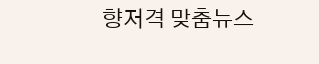향저격 맞춤뉴스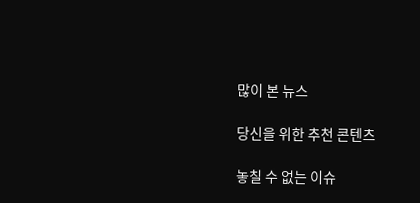많이 본 뉴스

당신을 위한 추천 콘텐츠

놓칠 수 없는 이슈